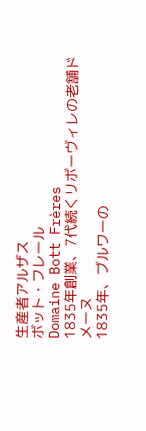生産者アルザス
ボット・フレール
Domaine Bott Frères
1835年創業、7代続くリボーヴィレの老舗ドメーヌ
1835年、ブルワーの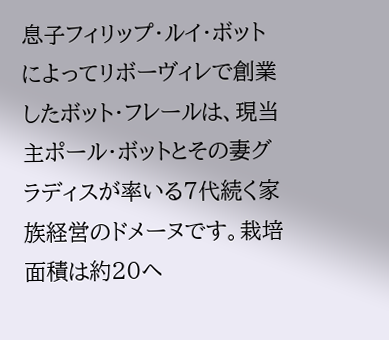息子フィリップ・ルイ・ボットによってリボーヴィレで創業したボット・フレールは、現当主ポール・ボットとその妻グラディスが率いる7代続く家族経営のドメーヌです。栽培面積は約20ヘ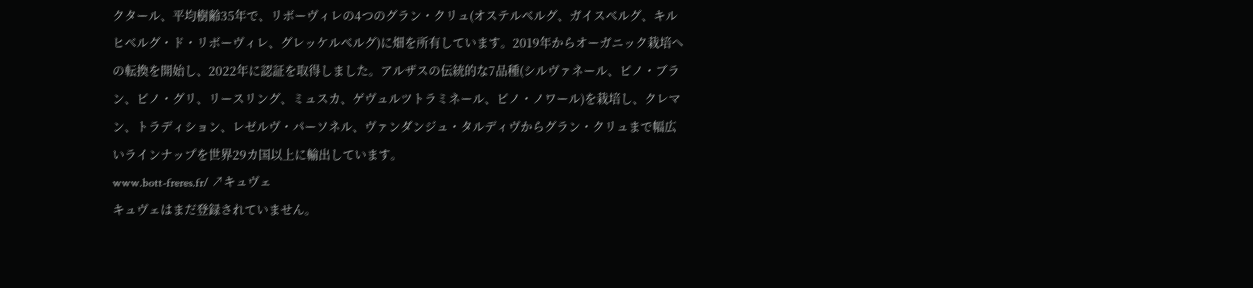クタール、平均樹齢35年で、リボーヴィレの4つのグラン・クリュ(オステルベルグ、ガイスベルグ、キルヒベルグ・ド・リボーヴィレ、グレッケルベルグ)に畑を所有しています。2019年からオーガニック栽培への転換を開始し、2022年に認証を取得しました。アルザスの伝統的な7品種(シルヴァネール、ピノ・ブラン、ピノ・グリ、リースリング、ミュスカ、ゲヴュルツトラミネール、ピノ・ノワール)を栽培し、クレマン、トラディション、レゼルヴ・パーソネル、ヴァンダンジュ・タルディヴからグラン・クリュまで幅広いラインナップを世界29カ国以上に輸出しています。
www.bott-freres.fr/ ↗キュヴェ
キュヴェはまだ登録されていません。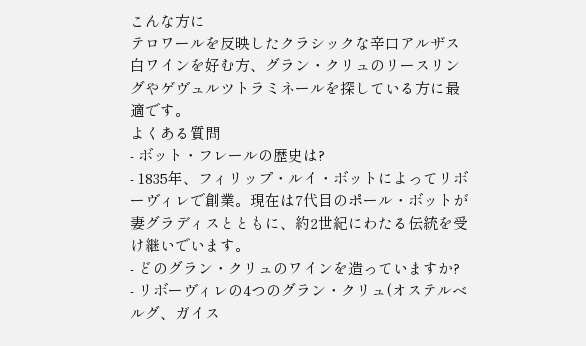こんな方に
テロワールを反映したクラシックな辛口アルザス白ワインを好む方、グラン・クリュのリースリングやゲヴュルツトラミネールを探している方に最適です。
よくある質問
- ボット・フレールの歴史は?
- 1835年、フィリップ・ルイ・ボットによってリボーヴィレで創業。現在は7代目のポール・ボットが妻グラディスとともに、約2世紀にわたる伝統を受け継いでいます。
- どのグラン・クリュのワインを造っていますか?
- リボーヴィレの4つのグラン・クリュ(オステルベルグ、ガイス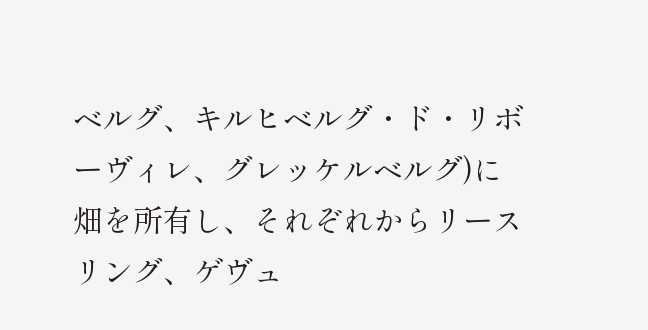ベルグ、キルヒベルグ・ド・リボーヴィレ、グレッケルベルグ)に畑を所有し、それぞれからリースリング、ゲヴュ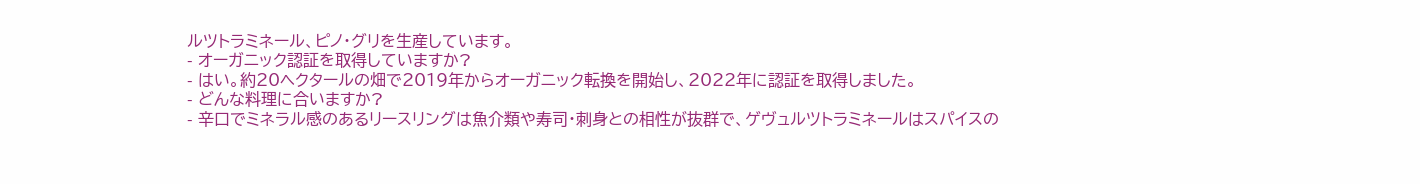ルツトラミネール、ピノ・グリを生産しています。
- オーガニック認証を取得していますか?
- はい。約20ヘクタールの畑で2019年からオーガニック転換を開始し、2022年に認証を取得しました。
- どんな料理に合いますか?
- 辛口でミネラル感のあるリースリングは魚介類や寿司・刺身との相性が抜群で、ゲヴュルツトラミネールはスパイスの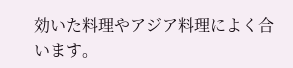効いた料理やアジア料理によく合います。